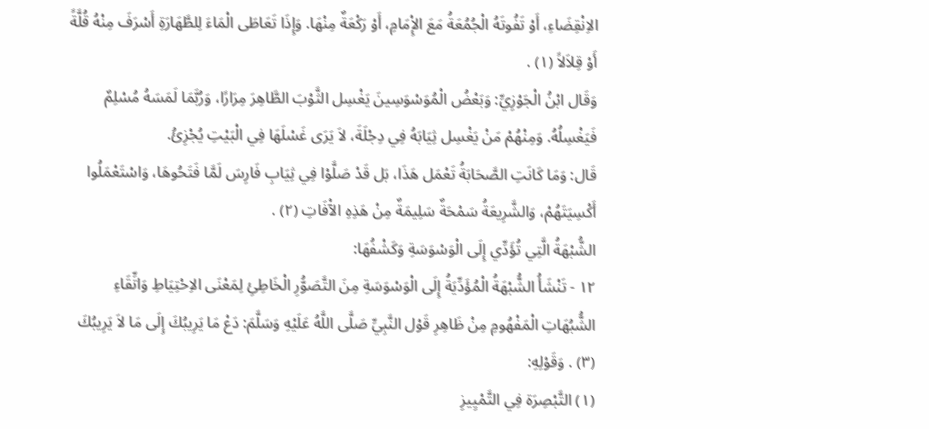الاِنْقِضَاءِ، أَوْ تَفُوتَهُ الْجُمُعَةُ مَعَ الإِْمَامِ، أَوْ رَكْعَةٌ مِنْهَا. وَإِذَا تَعَاطَى الْمَاءَ لِلطَّهَارَةِ أَسْرَفَ مِنْهُ قُلَّةً أَوْ قِلاَلاً (١) .
وَقَال ابْنُ الْجَوْزِيِّ: وَبَعْضُ الْمُوَسْوَسِينَ يَغْسِل الثَّوْبَ الطَّاهِرَ مِرَارًا، وَرُبَّمَا لَمَسَهُ مُسْلِمٌ فَيَغْسِلُهُ. وَمِنْهُمْ مَنْ يَغْسِل ثِيَابَهُ فِي دِجْلَةَ، لاَ يَرَى غَسْلَهَا فِي الْبَيْتِ يُجْزِئُ.
قَال: وَمَا كَانَتِ الصَّحَابَةُ تَعْمَل هَذَا، بَل قَدْ صَلَّوْا فِي ثِيَابِ فَارِسَ لَمَّا فَتَحُوهَا، وَاسْتَعْمَلُوا أَكْسِيَتَهُمْ، وَالشَّرِيعَةُ سَمْحَةٌ سَلِيمَةٌ مِنْ هَذِهِ الآْفَاتِ (٢) .
الشُّبْهَةُ الَّتِي تُؤَدِّي إِلَى الْوَسْوَسَةِ وَكَشْفُهَا:
١٢ - تَنْشَأُ الشُّبْهَةُ الْمُؤَدِّيَةُ إِلَى الْوَسْوَسَةِ مِنَ التَّصَوُّرِ الْخَاطِئِ لِمَعْنَى الاِحْتِيَاطِ وَاتِّقَاءِ الشُّبُهَاتِ الْمَفْهُومِ مِنْ ظَاهِرِ قَوْل النَّبِيِّ صَلَّى اللَّهُ عَلَيْهِ وَسَلَّمَ: دَعْ مَا يَرِيبُكَ إِلَى مَا لاَ يَرِيبُكَ (٣) . وَقَوْلِهِ:
(١) التَّبْصِرَة فِي التَّمْيِيزِ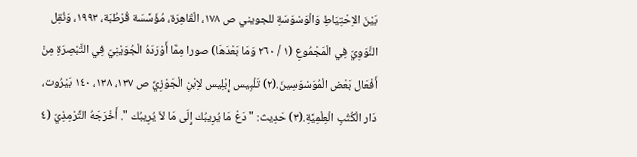بَيْنَ الاِحْتِيَاطِ وَالْوَسْوَسَةِ للجويني ص ١٧٨، الْقَاهِرَة، مُؤَسَّسَة قُرْطُبَة، ١٩٩٣، وَنُقِل النَّوَوِيّ فِي الْمَجْمُوعِ (١ / ٢٦٠ وَمَا بَعْدَهَا) صورا مِمَّا أَوْرَدَهُ الْجُوَيْنِيّ فِي التَّبْصِرَةِ مِنْ أَفْعَال بَعْض الْمُوَسْوَسِينَ.(٢) تَلْبِيس إِبْلِيس لاِبْنِ الْجَوْزِيِّ ص ١٣٧، ١٣٨، ١٤٠ بَيْرُوت، دَار الْكُتُبِ الْعِلْمِيَّةِ.(٣) حَدِيث: " دَعْ مَا يُرِيبُك إِلَى مَا لاَ يُرِيبُك ". أَخْرَجَهُ التِّرْمِذِيّ (٤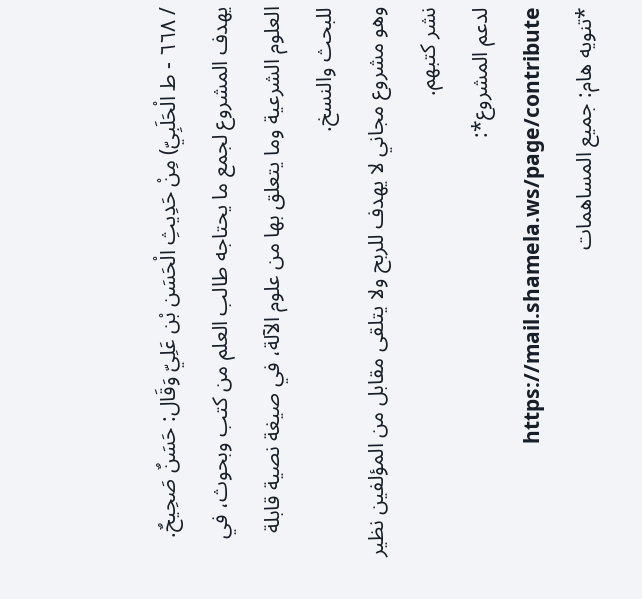/ ٦٦٨ - ط الْحَلَبِيّ) مِنْ حَدِيثِ الْحَسَن بْن عَلِيّ وَقَال: حَسَنٌ صَحِيحٌ.
يهدف المشروع لجمع ما يحتاجه طالب العلم من كتب وبحوث، في العلوم الشرعية وما يتعلق بها من علوم الآلة، في صيغة نصية قابلة للبحث والنسخ.
وهو مشروع مجاني لا يهدف للربح ولا يتلقى مقابل من المؤلفين نظير نشر كتبهم.
لدعم المشروع*: https://mail.shamela.ws/page/contribute
*تنويه هام: جميع المساهمات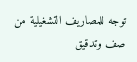توجه للمصاريف التشغيلية من صف وتدقيق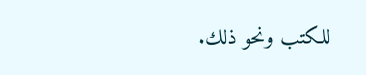للكتب ونحو ذلك.